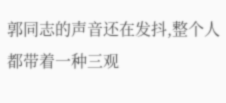郭同志的声音还在发抖,整个人都带着一种三观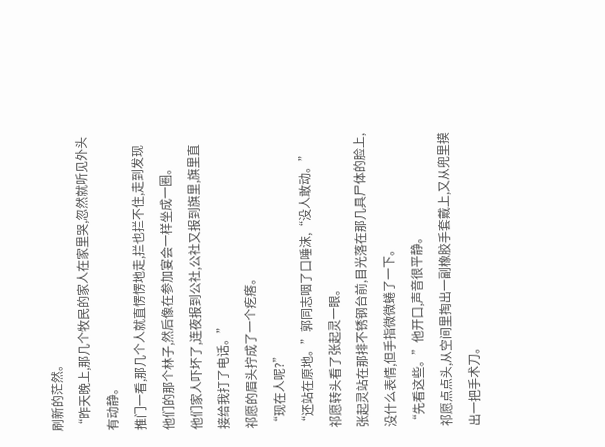刷新的茫然。
“昨天晚上,那几个牧民的家人在家里哭,忽然就听见外头有动静。
推门一看,那几个人就直愣愣地走,拦也拦不住,走到发现他们的那个林子,然后像在参加宴会一样坐成一圈。
他们家人吓坏了,连夜报到公社,公社又报到旗里,旗里直接给我打了电话。”
祁愿的眉头拧成了一个疙瘩。
“现在人呢?”
“还站在原地。”郭同志咽了口唾沫,“没人敢动。”
祁愿转头看了张起灵一眼。
张起灵站在那排不锈钢台前,目光落在那几具尸体的脸上,没什么表情,但手指微微蜷了一下。
“先看这些。”他开口,声音很平静。
祁愿点点头,从空间里掏出一副橡胶手套戴上,又从兜里摸出一把手术刀。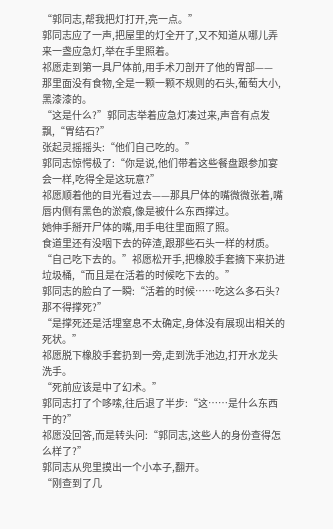“郭同志,帮我把灯打开,亮一点。”
郭同志应了一声,把屋里的灯全开了,又不知道从哪儿弄来一盏应急灯,举在手里照着。
祁愿走到第一具尸体前,用手术刀剖开了他的胃部——
那里面没有食物,全是一颗一颗不规则的石头,葡萄大小,黑漆漆的。
“这是什么?”郭同志举着应急灯凑过来,声音有点发飘,“胃结石?”
张起灵摇摇头:“他们自己吃的。”
郭同志惊愕极了:“你是说,他们带着这些餐盘跟参加宴会一样,吃得全是这玩意?”
祁愿顺着他的目光看过去——那具尸体的嘴微微张着,嘴唇内侧有黑色的淤痕,像是被什么东西撑过。
她伸手掰开尸体的嘴,用手电往里面照了照。
食道里还有没咽下去的碎渣,跟那些石头一样的材质。
“自己吃下去的。”祁愿松开手,把橡胶手套摘下来扔进垃圾桶,“而且是在活着的时候吃下去的。”
郭同志的脸白了一瞬:“活着的时候……吃这么多石头?那不得撑死?”
“是撑死还是活埋窒息不太确定,身体没有展现出相关的死状。”
祁愿脱下橡胶手套扔到一旁,走到洗手池边,打开水龙头洗手。
“死前应该是中了幻术。”
郭同志打了个哆嗦,往后退了半步:“这……是什么东西干的?”
祁愿没回答,而是转头问:“郭同志,这些人的身份查得怎么样了?”
郭同志从兜里摸出一个小本子,翻开。
“刚查到了几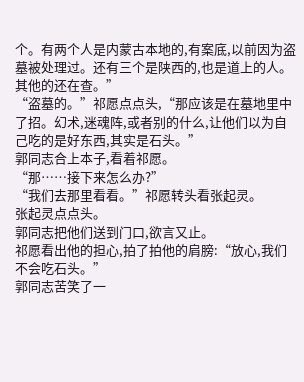个。有两个人是内蒙古本地的,有案底,以前因为盗墓被处理过。还有三个是陕西的,也是道上的人。其他的还在查。”
“盗墓的。”祁愿点点头,“那应该是在墓地里中了招。幻术,迷魂阵,或者别的什么,让他们以为自己吃的是好东西,其实是石头。”
郭同志合上本子,看着祁愿。
“那……接下来怎么办?”
“我们去那里看看。”祁愿转头看张起灵。
张起灵点点头。
郭同志把他们送到门口,欲言又止。
祁愿看出他的担心,拍了拍他的肩膀:“放心,我们不会吃石头。”
郭同志苦笑了一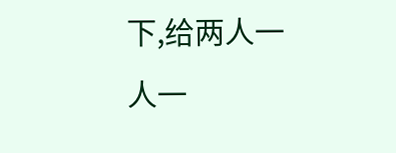下,给两人一人一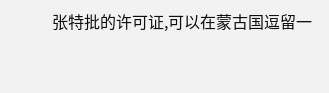张特批的许可证,可以在蒙古国逗留一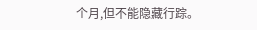个月,但不能隐藏行踪。